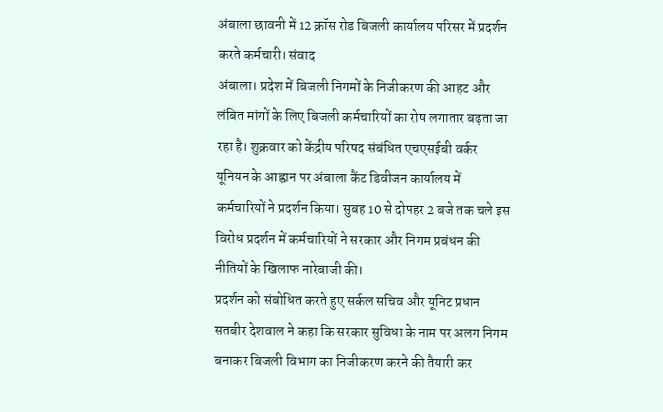अंबाला छावनी में 12 क्रॉस रोड बिजली कार्यालय परिसर में प्रदर्शन करते कर्मचारी। संवाद
अंबाला। प्रदेश में बिजली निगमों के निजीकरण की आहट और लंबित मांगों के लिए बिजली कर्मचारियों का रोष लगातार बढ़ता जा रहा है। शुक्रवार को केंद्रीय परिषद संबंधित एचएसईबी वर्कर यूनियन के आह्वान पर अंबाला कैंट डिवीजन कार्यालय में कर्मचारियों ने प्रदर्शन किया। सुबह 10 से दोपहर 2 बजे तक चले इस विरोध प्रदर्शन में कर्मचारियों ने सरकार और निगम प्रबंधन की नीतियों के खिलाफ नारेबाजी की।
प्रदर्शन को संबोधित करते हुए सर्कल सचिव और यूनिट प्रधान सतबीर देशवाल ने कहा कि सरकार सुविधा के नाम पर अलग निगम बनाकर बिजली विभाग का निजीकरण करने की तैयारी कर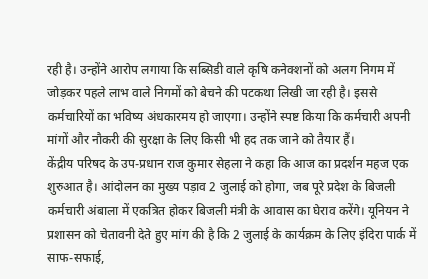रही है। उन्होंने आरोप लगाया कि सब्सिडी वाले कृषि कनेक्शनों को अलग निगम में जोड़कर पहले लाभ वाले निगमों को बेचने की पटकथा लिखी जा रही है। इससे कर्मचारियों का भविष्य अंधकारमय हो जाएगा। उन्होंने स्पष्ट किया कि कर्मचारी अपनी मांगों और नौकरी की सुरक्षा के लिए किसी भी हद तक जाने को तैयार हैं।
केंद्रीय परिषद के उप-प्रधान राज कुमार सेहला ने कहा कि आज का प्रदर्शन महज एक शुरुआत है। आंदोलन का मुख्य पड़ाव 2 जुलाई को होगा, जब पूरे प्रदेश के बिजली कर्मचारी अंबाला में एकत्रित होकर बिजली मंत्री के आवास का घेराव करेंगे। यूनियन ने प्रशासन को चेतावनी देते हुए मांग की है कि 2 जुलाई के कार्यक्रम के लिए इंदिरा पार्क में साफ-सफाई,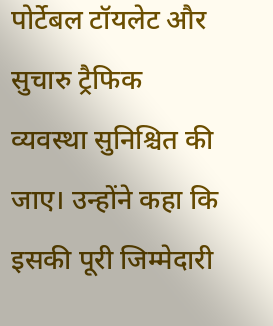पोर्टेबल टॉयलेट और सुचारु ट्रैफिक व्यवस्था सुनिश्चित की जाए। उन्होंने कहा कि इसकी पूरी जिम्मेदारी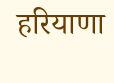हरियाणा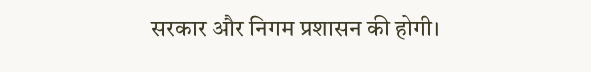सरकार और निगम प्रशासन की होगी।